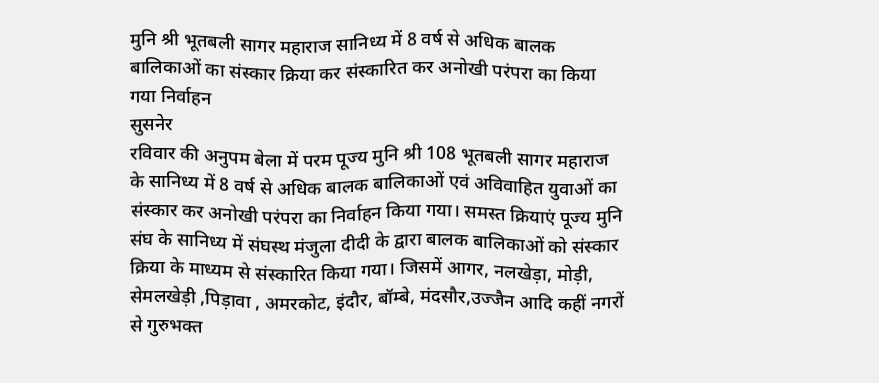मुनि श्री भूतबली सागर महाराज सानिध्य में 8 वर्ष से अधिक बालक बालिकाओं का संस्कार क्रिया कर संस्कारित कर अनोखी परंपरा का किया गया निर्वाहन
सुसनेर
रविवार की अनुपम बेला में परम पूज्य मुनि श्री 108 भूतबली सागर महाराज के सानिध्य में 8 वर्ष से अधिक बालक बालिकाओं एवं अविवाहित युवाओं का संस्कार कर अनोखी परंपरा का निर्वाहन किया गया। समस्त क्रियाएं पूज्य मुनि संघ के सानिध्य में संघस्थ मंजुला दीदी के द्वारा बालक बालिकाओं को संस्कार क्रिया के माध्यम से संस्कारित किया गया। जिसमें आगर, नलखेड़ा, मोड़ी, सेमलखेड़ी ,पिड़ावा , अमरकोट, इंदौर, बॉम्बे, मंदसौर,उज्जैन आदि कहीं नगरों से गुरुभक्त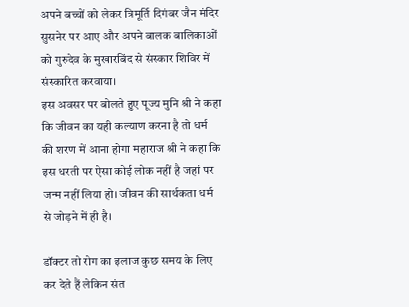अपने बच्चों को लेकर त्रिमूर्ति दिगंबर जैन मंदिर सुसनेर पर आए और अपने बालक बालिकाओं को गुरुदेव के मुखारबिंद से संस्कार शिविर में संस्कारित करवाया।
इस अवसर पर बोलते हुए पूज्य मुनि श्री ने कहा कि जीवन का यही कल्याण करना है तो धर्म की शरण में आना होगा महाराज श्री ने कहा कि इस धरती पर ऐसा कोई लोक नहीं है जहां पर जन्म नहीं लिया हो। जीवन की सार्थकता धर्म से जोड़ने में ही है।

डॉक्टर तो रोग का इलाज कुछ समय के लिए कर देते हैं लेकिन संत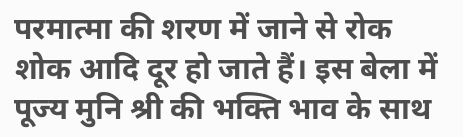परमात्मा की शरण में जाने से रोक शोक आदि दूर हो जाते हैं। इस बेला में पूज्य मुनि श्री की भक्ति भाव के साथ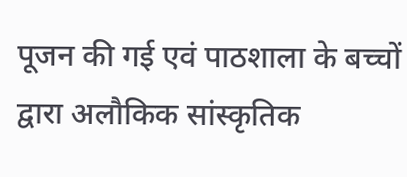पूजन की गई एवं पाठशाला के बच्चों द्वारा अलौकिक सांस्कृतिक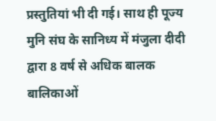प्रस्तुतियां भी दी गई। साथ ही पूज्य मुनि संघ के सानिध्य में मंजुला दीदी द्वारा 8 वर्ष से अधिक बालक बालिकाओं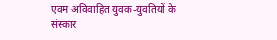एवम अविवाहित युवक-युवतियों के संस्कार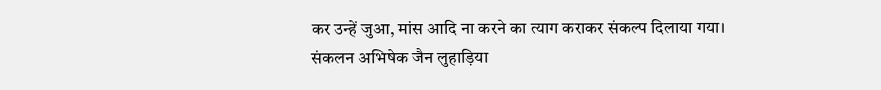कर उन्हें जुआ, मांस आदि ना करने का त्याग कराकर संकल्प दिलाया गया।
संकलन अभिषेक जैन लुहाड़िया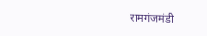रामगंजमंडी